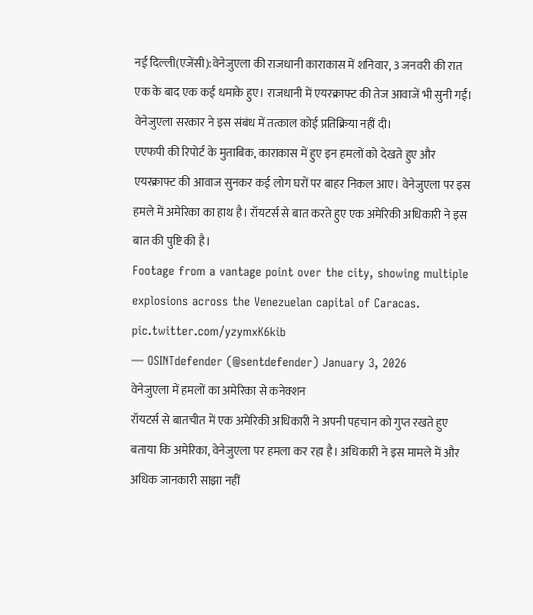नई दिल्ली(एजेंसी):वेनेजुएला की राजधानी काराकास में शनिवार, 3 जनवरी की रात एक के बाद एक कई धमाके हुए। राजधानी में एयरक्राफ्ट की तेज आवाजें भी सुनी गईं। वेनेजुएला सरकार ने इस संबंध में तत्काल कोई प्रतिक्रिया नहीं दी।
एएफपी की रिपोर्ट के मुताबिक, काराकास में हुए इन हमलों को देखते हुए और एयरक्राफ्ट की आवाज सुनकर कई लोग घरों पर बाहर निकल आए। वेनेजुएला पर इस हमले में अमेरिका का हाथ है। रॉयटर्स से बात करते हुए एक अमेरिकी अधिकारी ने इस बात की पुष्टि की है।
Footage from a vantage point over the city, showing multiple explosions across the Venezuelan capital of Caracas. pic.twitter.com/yzymxK6kib
— OSINTdefender (@sentdefender) January 3, 2026
वेनेजुएला में हमलों का अमेरिका से कनेक्शन
रॉयटर्स से बातचीत में एक अमेरिकी अधिकारी ने अपनी पहचान को गुप्त रखते हुए बताया कि अमेरिका, वेनेजुएला पर हमला कर रहा है। अधिकारी ने इस मामले में और अधिक जानकारी साझा नहीं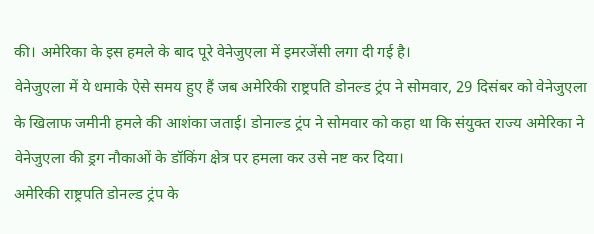की। अमेरिका के इस हमले के बाद पूरे वेनेजुएला में इमरजेंसी लगा दी गई है।
वेनेजुएला में ये धमाके ऐसे समय हुए हैं जब अमेरिकी राष्ट्रपति डोनल्ड ट्रंप ने सोमवार, 29 दिसंबर को वेनेजुएला के खिलाफ जमीनी हमले की आशंका जताई। डोनाल्ड ट्रंप ने सोमवार को कहा था कि संयुक्त राज्य अमेरिका ने वेनेजुएला की ड्रग नौकाओं के डॉकिंग क्षेत्र पर हमला कर उसे नष्ट कर दिया।
अमेरिकी राष्ट्रपति डोनल्ड ट्रंप के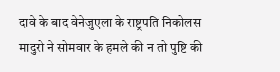दावे के बाद वेनेजुएला के राष्ट्रपति निकोलस मादुरो ने सोमवार के हमले की न तो पुष्टि की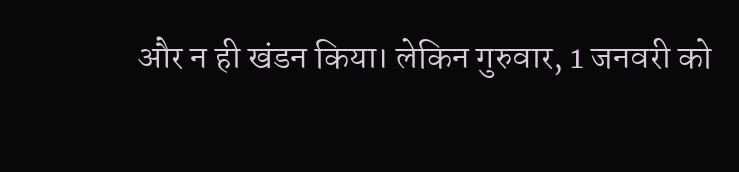और न ही खंडन किया। लेकिन गुरुवार, 1 जनवरी को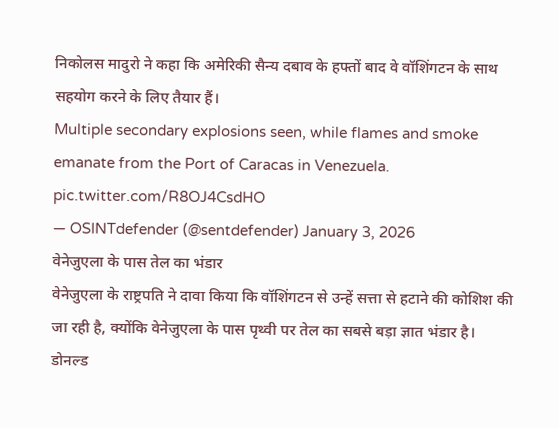निकोलस मादुरो ने कहा कि अमेरिकी सैन्य दबाव के हफ्तों बाद वे वॉशिंगटन के साथ सहयोग करने के लिए तैयार हैं।
Multiple secondary explosions seen, while flames and smoke emanate from the Port of Caracas in Venezuela. pic.twitter.com/R8OJ4CsdHO
— OSINTdefender (@sentdefender) January 3, 2026
वेनेजुएला के पास तेल का भंडार
वेनेजुएला के राष्ट्रपति ने दावा किया कि वॉशिंगटन से उन्हें सत्ता से हटाने की कोशिश की जा रही है, क्योंकि वेनेजुएला के पास पृथ्वी पर तेल का सबसे बड़ा ज्ञात भंडार है।
डोनल्ड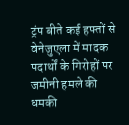ट्रंप बीते कई हफ्तों से वेनेजुएला में मादक पदार्थों के गिरोहों पर जमीनी हमले की धमकी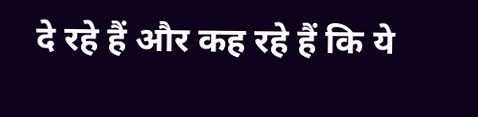दे रहे हैं और कह रहे हैं कि ये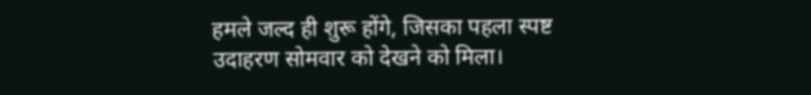हमले जल्द ही शुरू होंगे, जिसका पहला स्पष्ट उदाहरण सोमवार को देखने को मिला।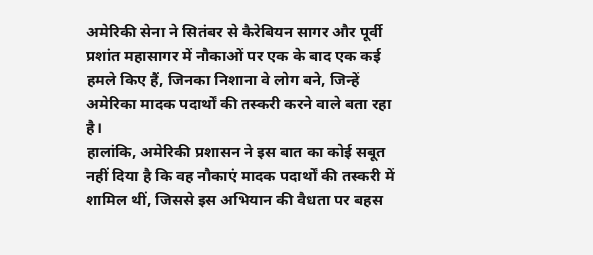अमेरिकी सेना ने सितंबर से कैरेबियन सागर और पूर्वी प्रशांत महासागर में नौकाओं पर एक के बाद एक कई हमले किए हैं, जिनका निशाना वे लोग बने, जिन्हें अमेरिका मादक पदार्थों की तस्करी करने वाले बता रहा है।
हालांकि, अमेरिकी प्रशासन ने इस बात का कोई सबूत नहीं दिया है कि वह नौकाएं मादक पदार्थों की तस्करी में शामिल थीं, जिससे इस अभियान की वैधता पर बहस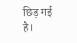छिड़ गई है।